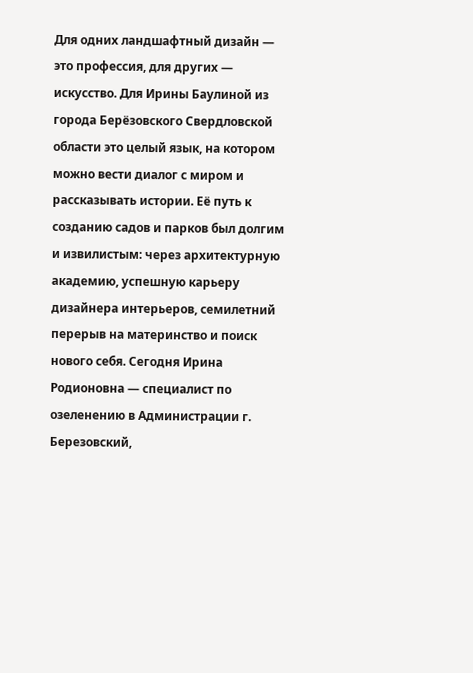Для одних ландшафтный дизайн — это профессия, для других — искусство. Для Ирины Баулиной из города Берёзовского Свердловской области это целый язык, на котором можно вести диалог с миром и рассказывать истории. Её путь к созданию садов и парков был долгим и извилистым: через архитектурную академию, успешную карьеру дизайнера интерьеров, семилетний перерыв на материнство и поиск нового себя. Сегодня Ирина Родионовна — специалист по озеленению в Администрации г. Березовский,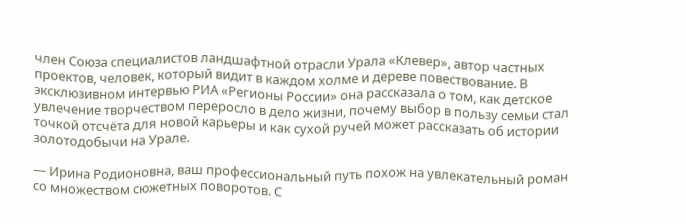член Союза специалистов ландшафтной отрасли Урала «Клевер», автор частных проектов, человек, который видит в каждом холме и дереве повествование. В эксклюзивном интервью РИА «Регионы России» она рассказала о том, как детское увлечение творчеством переросло в дело жизни, почему выбор в пользу семьи стал точкой отсчёта для новой карьеры и как сухой ручей может рассказать об истории золотодобычи на Урале.

— Ирина Родионовна, ваш профессиональный путь похож на увлекательный роман со множеством сюжетных поворотов. С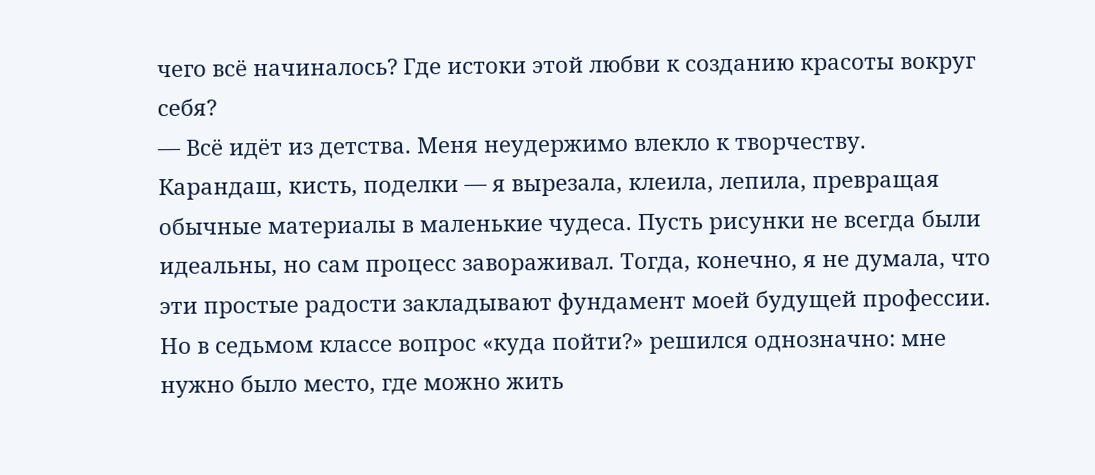чего всё начиналось? Где истоки этой любви к созданию красоты вокруг себя?
— Всё идёт из детства. Меня неудержимо влекло к творчеству. Карандаш, кисть, поделки — я вырезала, клеила, лепила, превращая обычные материалы в маленькие чудеса. Пусть рисунки не всегда были идеальны, но сам процесс завораживал. Тогда, конечно, я не думала, что эти простые радости закладывают фундамент моей будущей профессии. Но в седьмом классе вопрос «куда пойти?» решился однозначно: мне нужно было место, где можно жить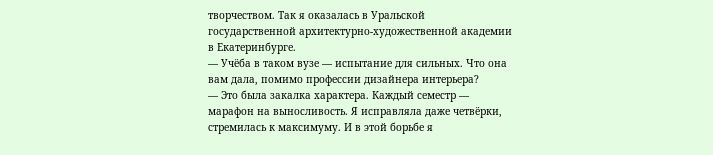творчеством. Так я оказалась в Уральской государственной архитектурно-художественной академии в Екатеринбурге.
— Учёба в таком вузе — испытание для сильных. Что она вам дала, помимо профессии дизайнера интерьера?
— Это была закалка характера. Каждый семестр — марафон на выносливость. Я исправляла даже четвёрки, стремилась к максимуму. И в этой борьбе я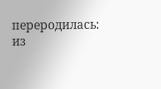переродилась: из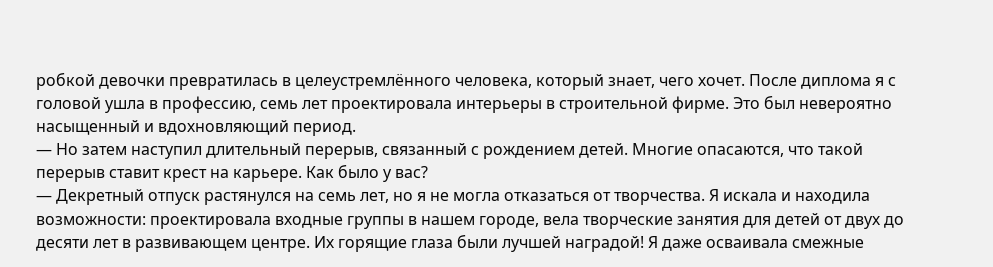робкой девочки превратилась в целеустремлённого человека, который знает, чего хочет. После диплома я с головой ушла в профессию, семь лет проектировала интерьеры в строительной фирме. Это был невероятно насыщенный и вдохновляющий период.
— Но затем наступил длительный перерыв, связанный с рождением детей. Многие опасаются, что такой перерыв ставит крест на карьере. Как было у вас?
— Декретный отпуск растянулся на семь лет, но я не могла отказаться от творчества. Я искала и находила возможности: проектировала входные группы в нашем городе, вела творческие занятия для детей от двух до десяти лет в развивающем центре. Их горящие глаза были лучшей наградой! Я даже осваивала смежные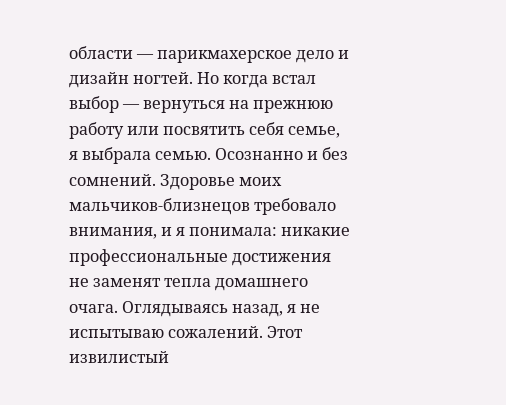области — парикмахерское дело и дизайн ногтей. Но когда встал выбор — вернуться на прежнюю работу или посвятить себя семье, я выбрала семью. Осознанно и без сомнений. Здоровье моих мальчиков-близнецов требовало внимания, и я понимала: никакие профессиональные достижения не заменят тепла домашнего очага. Оглядываясь назад, я не испытываю сожалений. Этот извилистый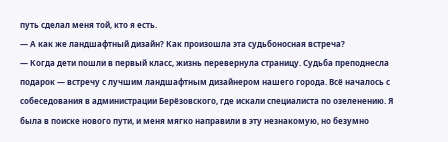путь сделал меня той, кто я есть.
— А как же ландшафтный дизайн? Как произошла эта судьбоносная встреча?
— Когда дети пошли в первый класс, жизнь перевернула страницу. Судьба преподнесла подарок — встречу с лучшим ландшафтным дизайнером нашего города. Всё началось с собеседования в администрации Берёзовского, где искали специалиста по озеленению. Я была в поиске нового пути, и меня мягко направили в эту незнакомую, но безумно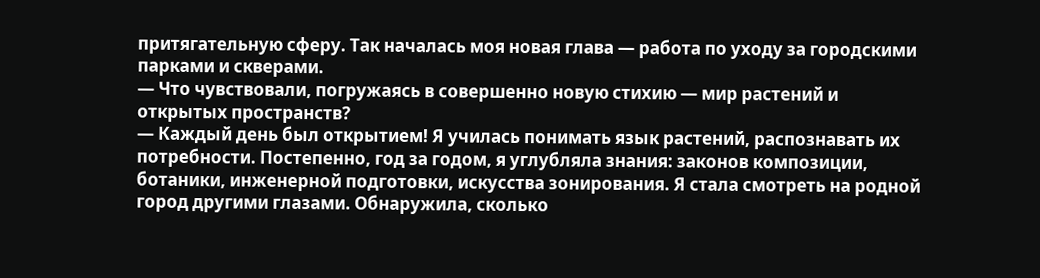притягательную сферу. Так началась моя новая глава — работа по уходу за городскими парками и скверами.
— Что чувствовали, погружаясь в совершенно новую стихию — мир растений и открытых пространств?
— Каждый день был открытием! Я училась понимать язык растений, распознавать их потребности. Постепенно, год за годом, я углубляла знания: законов композиции, ботаники, инженерной подготовки, искусства зонирования. Я стала смотреть на родной город другими глазами. Обнаружила, сколько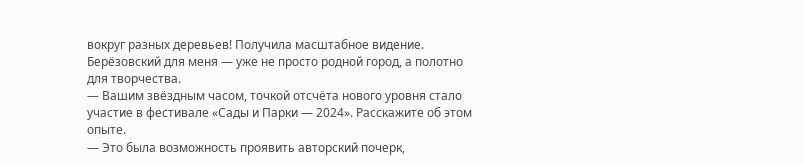вокруг разных деревьев! Получила масштабное видение. Берёзовский для меня — уже не просто родной город, а полотно для творчества.
— Вашим звёздным часом, точкой отсчёта нового уровня стало участие в фестивале «Сады и Парки — 2024». Расскажите об этом опыте.
— Это была возможность проявить авторский почерк,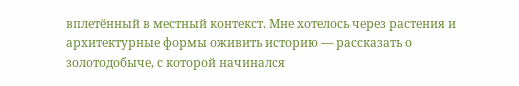вплетённый в местный контекст. Мне хотелось через растения и архитектурные формы оживить историю — рассказать о золотодобыче, с которой начинался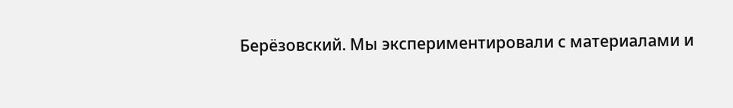Берёзовский. Мы экспериментировали с материалами и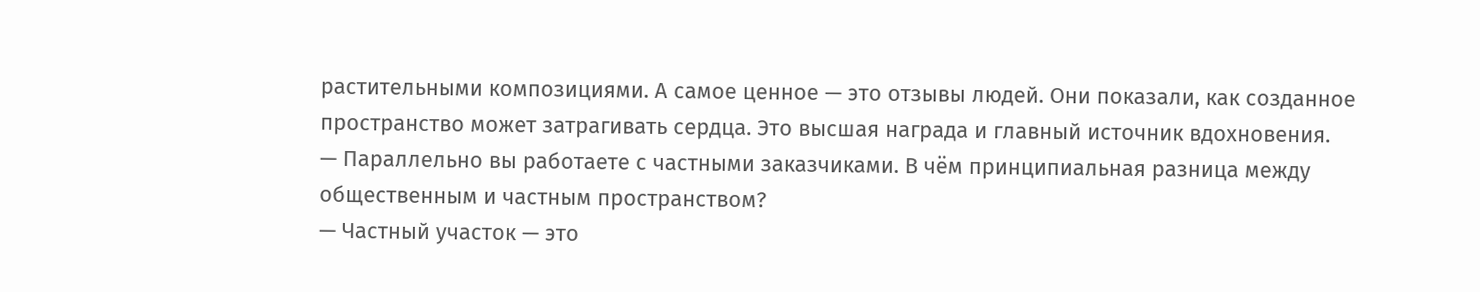растительными композициями. А самое ценное — это отзывы людей. Они показали, как созданное пространство может затрагивать сердца. Это высшая награда и главный источник вдохновения.
— Параллельно вы работаете с частными заказчиками. В чём принципиальная разница между общественным и частным пространством?
— Частный участок — это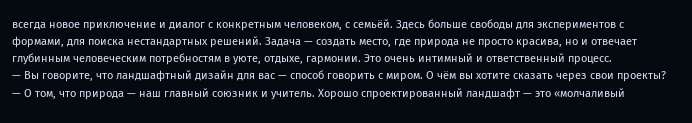всегда новое приключение и диалог с конкретным человеком, с семьёй. Здесь больше свободы для экспериментов с формами, для поиска нестандартных решений. Задача — создать место, где природа не просто красива, но и отвечает глубинным человеческим потребностям в уюте, отдыхе, гармонии. Это очень интимный и ответственный процесс.
— Вы говорите, что ландшафтный дизайн для вас — способ говорить с миром. О чём вы хотите сказать через свои проекты?
— О том, что природа — наш главный союзник и учитель. Хорошо спроектированный ландшафт — это «молчаливый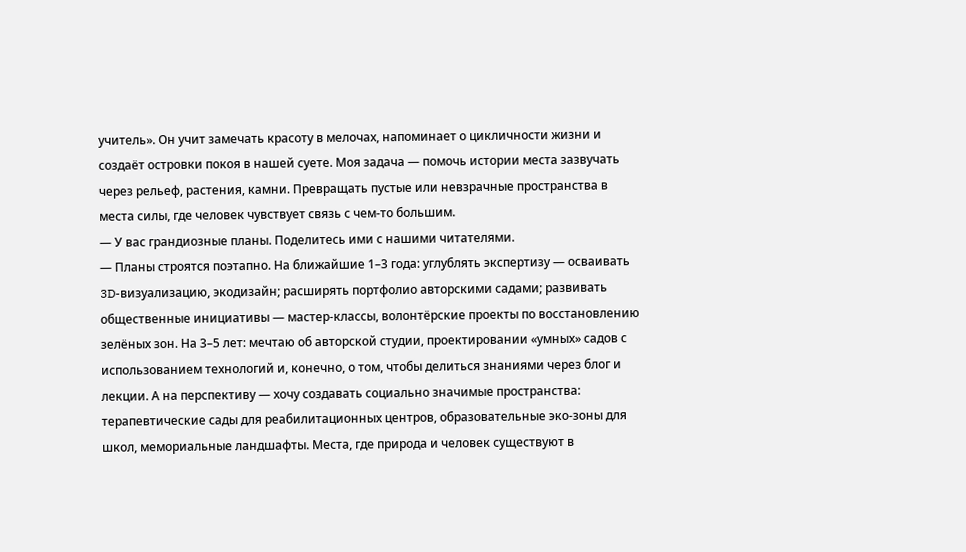учитель». Он учит замечать красоту в мелочах, напоминает о цикличности жизни и создаёт островки покоя в нашей суете. Моя задача — помочь истории места зазвучать через рельеф, растения, камни. Превращать пустые или невзрачные пространства в места силы, где человек чувствует связь с чем-то большим.
— У вас грандиозные планы. Поделитесь ими с нашими читателями.
— Планы строятся поэтапно. На ближайшие 1–3 года: углублять экспертизу — осваивать 3D-визуализацию, экодизайн; расширять портфолио авторскими садами; развивать общественные инициативы — мастер-классы, волонтёрские проекты по восстановлению зелёных зон. На 3–5 лет: мечтаю об авторской студии, проектировании «умных» садов с использованием технологий и, конечно, о том, чтобы делиться знаниями через блог и лекции. А на перспективу — хочу создавать социально значимые пространства: терапевтические сады для реабилитационных центров, образовательные эко-зоны для школ, мемориальные ландшафты. Места, где природа и человек существуют в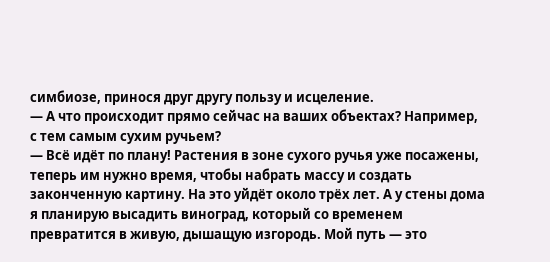симбиозе, принося друг другу пользу и исцеление.
— А что происходит прямо сейчас на ваших объектах? Например, с тем самым сухим ручьем?
— Всё идёт по плану! Растения в зоне сухого ручья уже посажены, теперь им нужно время, чтобы набрать массу и создать законченную картину. На это уйдёт около трёх лет. А у стены дома я планирую высадить виноград, который со временем превратится в живую, дышащую изгородь. Мой путь — это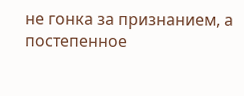не гонка за признанием, а постепенное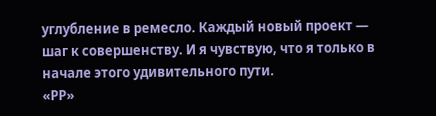углубление в ремесло. Каждый новый проект — шаг к совершенству. И я чувствую, что я только в начале этого удивительного пути.
«РР»